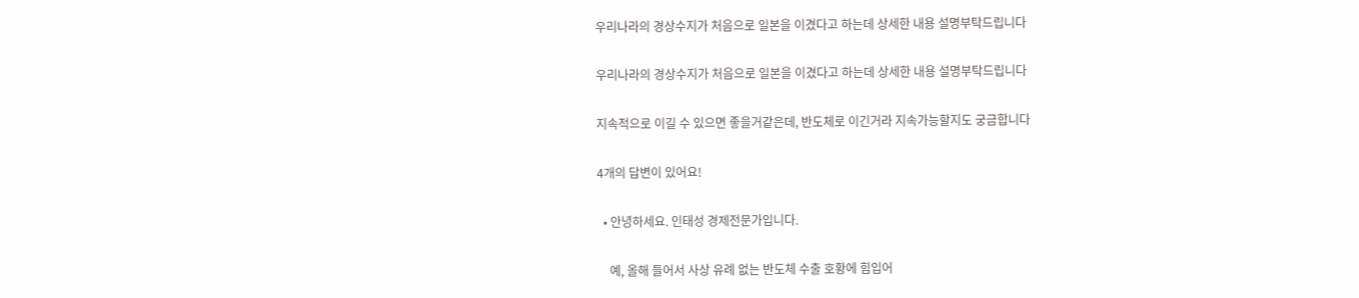우리나라의 경상수지가 처음으로 일본을 이겼다고 하는데 상세한 내용 설명부탁드립니다

우리나라의 경상수지가 처음으로 일본을 이겼다고 하는데 상세한 내용 설명부탁드립니다

지속적으로 이길 수 있으면 좋을거같은데, 반도체로 이긴거라 지속가능할지도 궁금합니다

4개의 답변이 있어요!

  • 안녕하세요. 인태성 경제전문가입니다.

    예, 올해 들어서 사상 유례 없는 반도체 수출 호황에 힘입어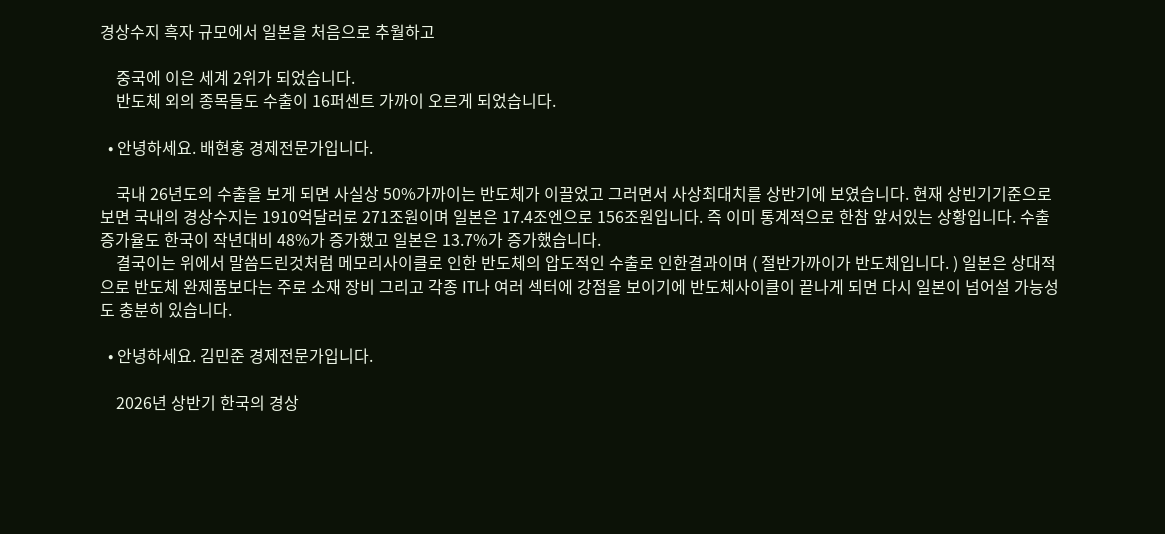경상수지 흑자 규모에서 일본을 처음으로 추월하고

    중국에 이은 세계 2위가 되었습니다.
    반도체 외의 종목들도 수출이 16퍼센트 가까이 오르게 되었습니다.

  • 안녕하세요. 배현홍 경제전문가입니다.

    국내 26년도의 수출을 보게 되면 사실상 50%가까이는 반도체가 이끌었고 그러면서 사상최대치를 상반기에 보였습니다. 현재 상빈기기준으로 보면 국내의 경상수지는 1910억달러로 271조원이며 일본은 17.4조엔으로 156조원입니다. 즉 이미 통계적으로 한참 앞서있는 상황입니다. 수출증가율도 한국이 작년대비 48%가 증가했고 일본은 13.7%가 증가했습니다.
    결국이는 위에서 말씀드린것처럼 메모리사이클로 인한 반도체의 압도적인 수출로 인한결과이며 ( 절반가까이가 반도체입니다. ) 일본은 상대적으로 반도체 완제품보다는 주로 소재 장비 그리고 각종 IT나 여러 섹터에 강점을 보이기에 반도체사이클이 끝나게 되면 다시 일본이 넘어설 가능성도 충분히 있습니다.

  • 안녕하세요. 김민준 경제전문가입니다.

    2026년 상반기 한국의 경상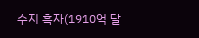수지 흑자(1910억 달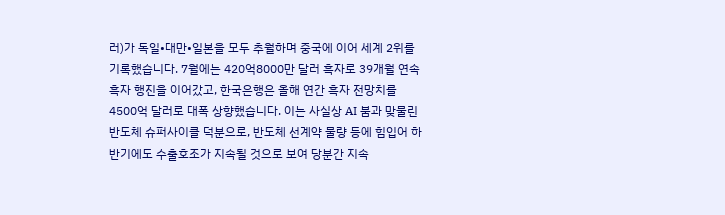러)가 독일•대만•일본을 모두 추월하며 중국에 이어 세계 2위를 기록했습니다. 7월에는 420억8000만 달러 흑자로 39개월 연속 흑자 행진을 이어갔고, 한국은행은 올해 연간 흑자 전망치를 4500억 달러로 대폭 상향했습니다. 이는 사실상 AI 붐과 맞물린 반도체 슈퍼사이클 덕분으로, 반도체 선계약 물량 등에 힘입어 하반기에도 수출호조가 지속될 것으로 보여 당분간 지속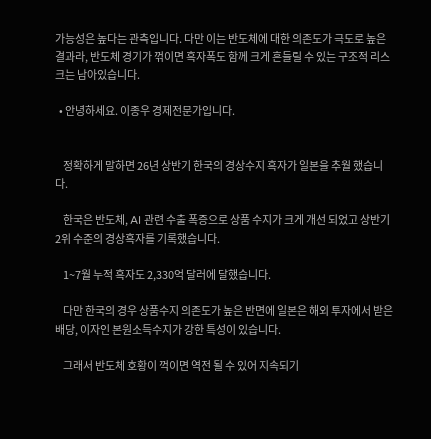가능성은 높다는 관측입니다. 다만 이는 반도체에 대한 의존도가 극도로 높은 결과라, 반도체 경기가 꺾이면 흑자폭도 함께 크게 흔들릴 수 있는 구조적 리스크는 남아있습니다.

  • 안녕하세요. 이종우 경제전문가입니다.


    정확하게 말하면 26년 상반기 한국의 경상수지 흑자가 일본을 추월 했습니다.

    한국은 반도체, AI 관련 수출 폭증으로 상품 수지가 크게 개선 되었고 상반기 2위 수준의 경상흑자를 기록했습니다.

    1~7월 누적 흑자도 2,330억 달러에 달했습니다.

    다만 한국의 경우 상품수지 의존도가 높은 반면에 일본은 해외 투자에서 받은 배당, 이자인 본원소득수지가 강한 특성이 있습니다.

    그래서 반도체 호황이 꺽이면 역전 될 수 있어 지속되기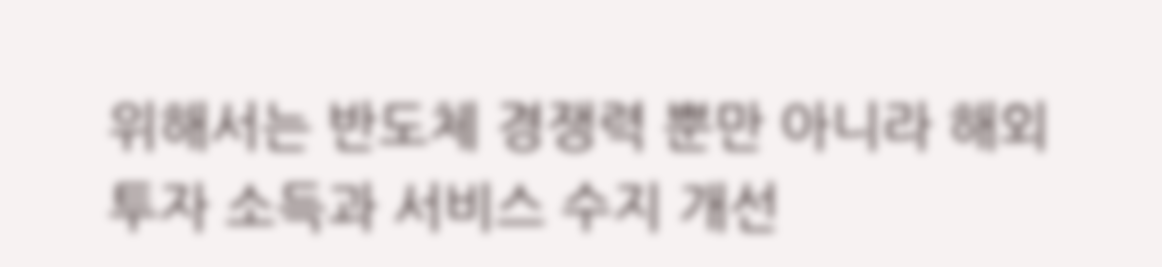위해서는 반도체 경쟁력 뿐만 아니라 해외 투자 소득과 서비스 수지 개선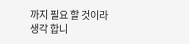까지 필요 할 것이라 생각 합니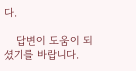다.

    답변이 도움이 되셨기를 바랍니다.